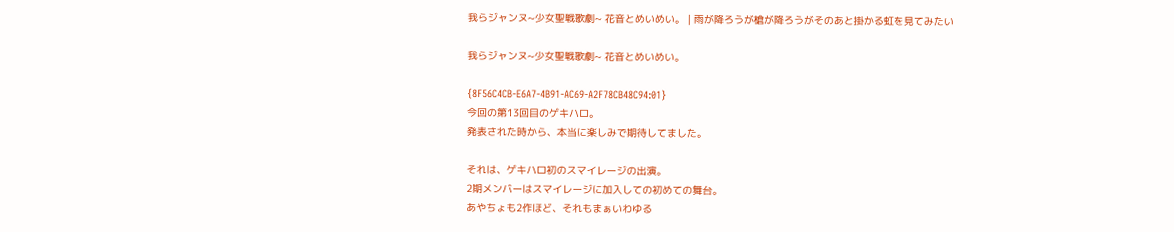我らジャンヌ~少女聖戦歌劇~ 花音とめいめい。 | 雨が降ろうが槍が降ろうがそのあと掛かる虹を見てみたい

我らジャンヌ~少女聖戦歌劇~ 花音とめいめい。

{8F56C4CB-E6A7-4B91-AC69-A2F78CB48C94:01}
今回の第13回目のゲキハロ。
発表された時から、本当に楽しみで期待してました。

それは、ゲキハロ初のスマイレージの出演。
2期メンバーはスマイレージに加入しての初めての舞台。
あやちょも2作ほど、それもまぁいわゆる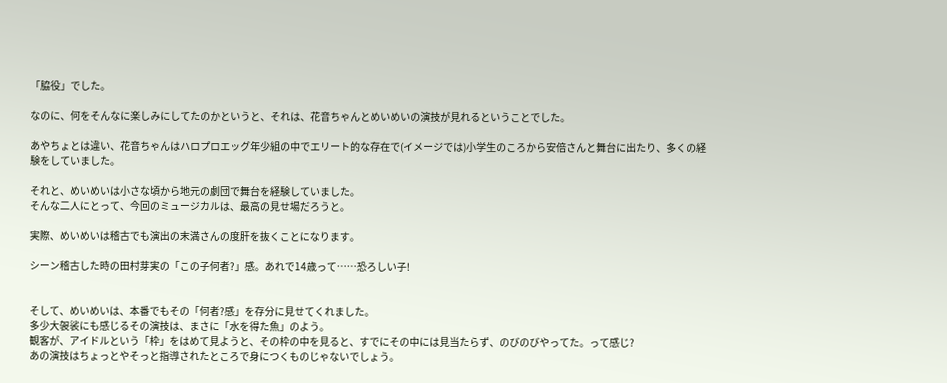「脇役」でした。

なのに、何をそんなに楽しみにしてたのかというと、それは、花音ちゃんとめいめいの演技が見れるということでした。

あやちょとは違い、花音ちゃんはハロプロエッグ年少組の中でエリート的な存在で(イメージでは)小学生のころから安倍さんと舞台に出たり、多くの経験をしていました。

それと、めいめいは小さな頃から地元の劇団で舞台を経験していました。
そんな二人にとって、今回のミュージカルは、最高の見せ場だろうと。

実際、めいめいは稽古でも演出の末満さんの度肝を抜くことになります。

シーン稽古した時の田村芽実の「この子何者?」感。あれで14歳って……恐ろしい子!


そして、めいめいは、本番でもその「何者?感」を存分に見せてくれました。
多少大袈裟にも感じるその演技は、まさに「水を得た魚」のよう。
観客が、アイドルという「枠」をはめて見ようと、その枠の中を見ると、すでにその中には見当たらず、のびのびやってた。って感じ?
あの演技はちょっとやそっと指導されたところで身につくものじゃないでしょう。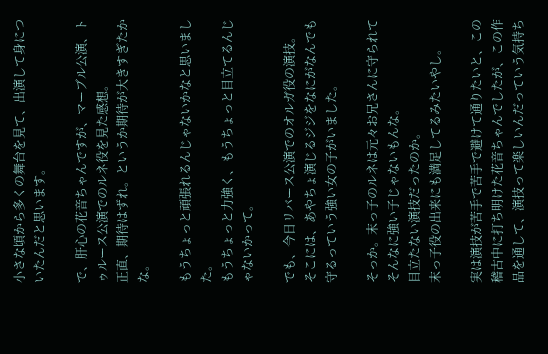小さな頃から多くの舞台を見て、出演して身についたんだと思います。

で、肝心の花音ちゃんですが、マーブル公演、トゥルース公演でのルネ役を見た感想。
正直、期待はずれ。というか期待が大きすぎたかな。

もうちょっと頑張れるんじゃないかなと思いました。
もうちょっと力強く、もうちょっと目立てるんじゃないかって。

でも、今日リバース公演でのオルガ役の演技。
そこには、あやちょ演じるジジをなにがなんでも守るっていう強い女の子がいました。

そっか。末っ子のルネは元々お兄さんに守られてそんなに強い子じゃないもんな。
目立たない演技だったのか。
末っ子役の出来にも満足してるみたいやし。

実は演技が苦手で苦手で避けて通りたいと、この稽古中に打ち明けた花音ちゃんでしたが、この作品を通して、演技って楽しいんだっていう気持ち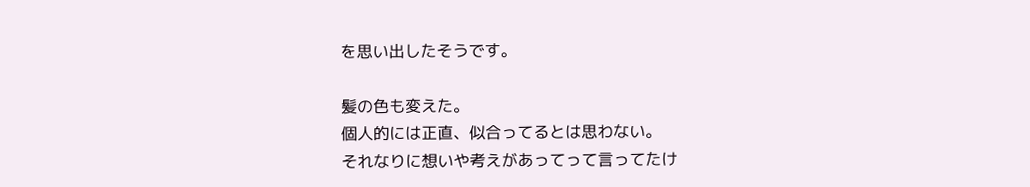を思い出したそうです。

髪の色も変えた。
個人的には正直、似合ってるとは思わない。
それなりに想いや考えがあってって言ってたけ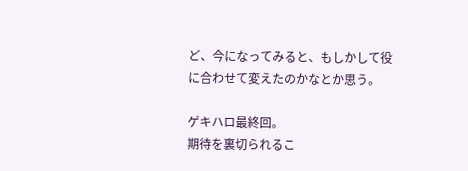ど、今になってみると、もしかして役に合わせて変えたのかなとか思う。

ゲキハロ最終回。
期待を裏切られるこ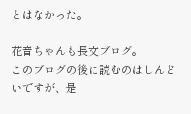とはなかった。

花音ちゃんも長文ブログ。
このブログの後に読むのはしんどいですが、是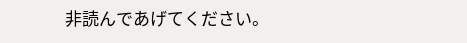非読んであげてください。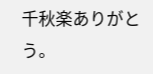千秋楽ありがとう。